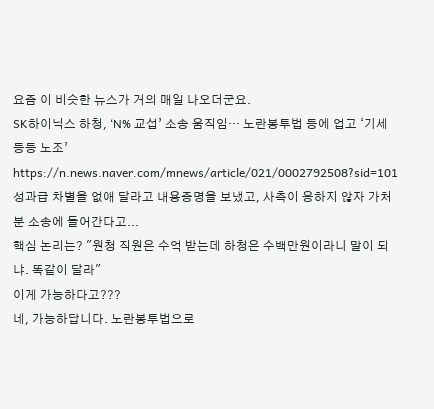요즘 이 비슷한 뉴스가 거의 매일 나오더군요.
SK하이닉스 하청, ‘N% 교섭’ 소송 움직임… 노란봉투법 등에 업고 ‘기세등등 노조’
https://n.news.naver.com/mnews/article/021/0002792508?sid=101
성과급 차별을 없애 달라고 내용증명을 보냈고, 사측이 응하지 않자 가처분 소송에 들어간다고...
핵심 논리는? "원청 직원은 수억 받는데 하청은 수백만원이라니 말이 되냐. 똑같이 달라"
이게 가능하다고???
네, 가능하답니다. 노란봉투법으로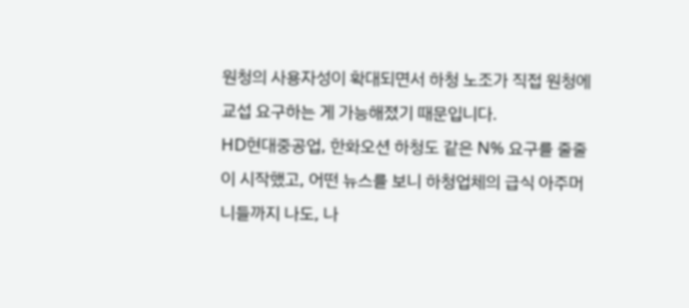원청의 사용자성이 확대되면서 하청 노조가 직접 원청에 교섭 요구하는 게 가능해졌기 때문입니다.
HD현대중공업, 한화오션 하청도 같은 N% 요구를 줄줄이 시작했고, 어떤 뉴스를 보니 하청업체의 급식 아주머니들까지 나도, 나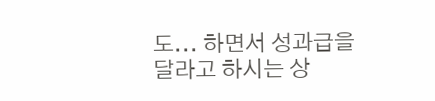도... 하면서 성과급을 달라고 하시는 상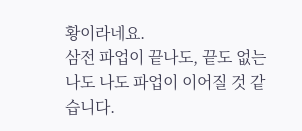황이라네요.
삼전 파업이 끝나도, 끝도 없는 나도 나도 파업이 이어질 것 같습니다.